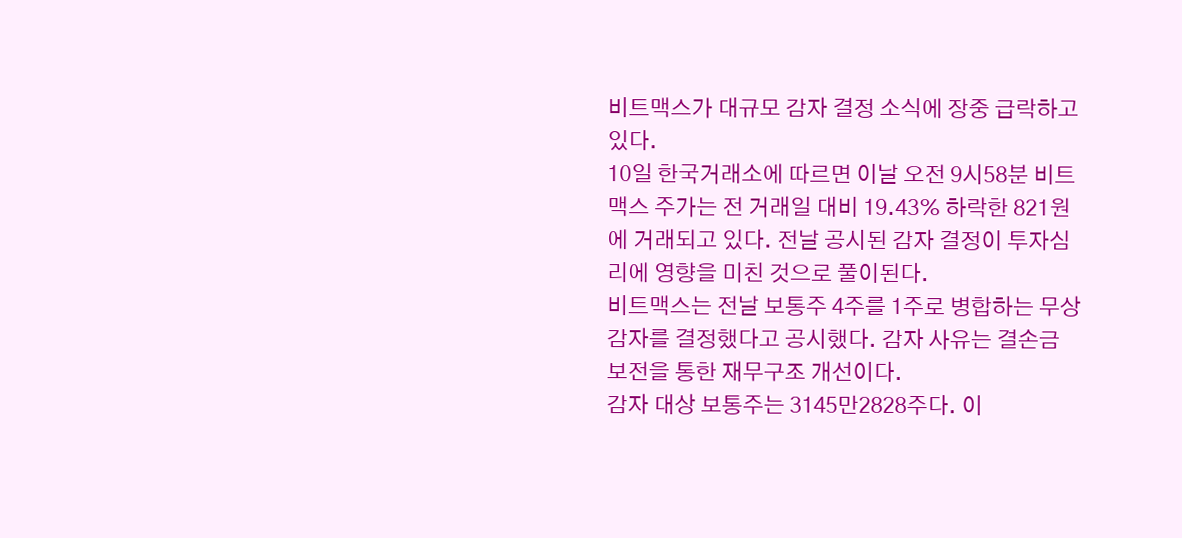비트맥스가 대규모 감자 결정 소식에 장중 급락하고 있다.
10일 한국거래소에 따르면 이날 오전 9시58분 비트맥스 주가는 전 거래일 대비 19.43% 하락한 821원에 거래되고 있다. 전날 공시된 감자 결정이 투자심리에 영향을 미친 것으로 풀이된다.
비트맥스는 전날 보통주 4주를 1주로 병합하는 무상감자를 결정했다고 공시했다. 감자 사유는 결손금 보전을 통한 재무구조 개선이다.
감자 대상 보통주는 3145만2828주다. 이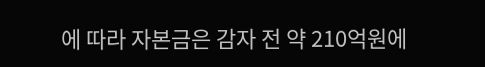에 따라 자본금은 감자 전 약 210억원에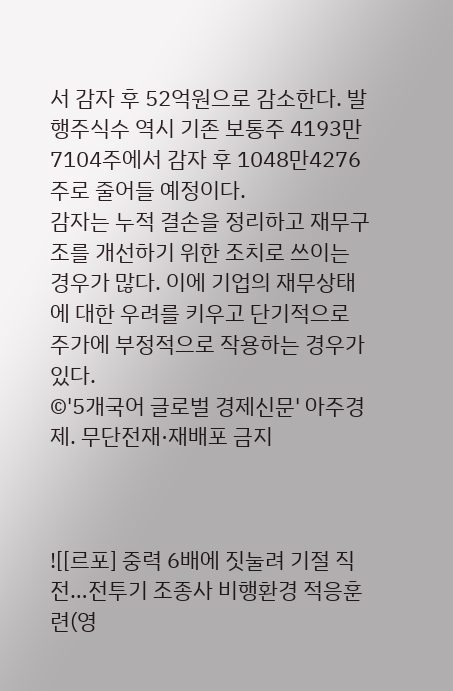서 감자 후 52억원으로 감소한다. 발행주식수 역시 기존 보통주 4193만7104주에서 감자 후 1048만4276주로 줄어들 예정이다.
감자는 누적 결손을 정리하고 재무구조를 개선하기 위한 조치로 쓰이는 경우가 많다. 이에 기업의 재무상태에 대한 우려를 키우고 단기적으로 주가에 부정적으로 작용하는 경우가 있다.
©'5개국어 글로벌 경제신문' 아주경제. 무단전재·재배포 금지



![[르포] 중력 6배에 짓눌려 기절 직전…전투기 조종사 비행환경 적응훈련(영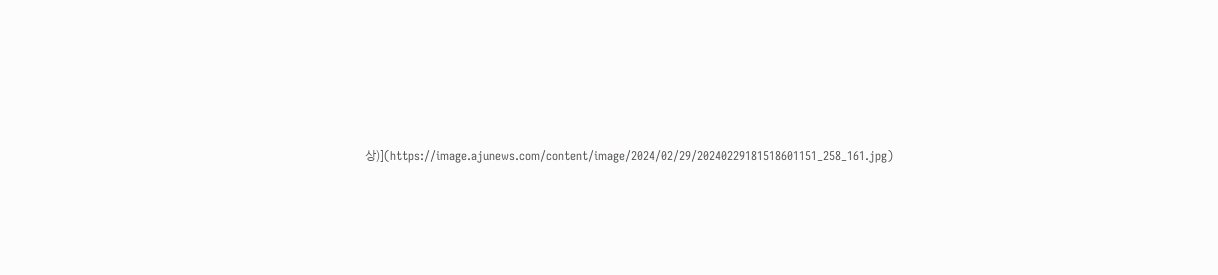상)](https://image.ajunews.com/content/image/2024/02/29/20240229181518601151_258_161.jpg)